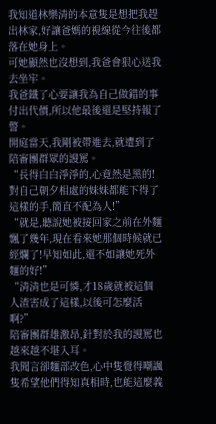我知道林樂清的本意隻是想把我趕出林家,好讓爸媽的視線從今往後都落在她身上。
可她顯然也沒想到,我爸會狠心送我去坐牢。
我爸鐵了心要讓我為自己做錯的事付出代價,所以他最後還是堅持報了警。
開庭當天,我剛被帶進去,就遭到了陪審團群眾的謾罵。
“長得白白淨淨的,心竟然是黑的!對自己朝夕相處的妹妹都能下得了這樣的手,簡直不配為人!”
“就是,聽說她被接回家之前在外麵飄了幾年,現在看來她那個時候就已經爛了!早知如此,還不如讓她死外麵的好!”
“清清也是可憐,才18歲就被這個人渣害成了這樣,以後可怎麼活啊?”
陪審團群雄激昂,針對於我的謾罵也越來越不堪入耳。
我聞言卻麵部改色,心中隻覺得嘲諷
隻希望他們得知真相時,也能這麼義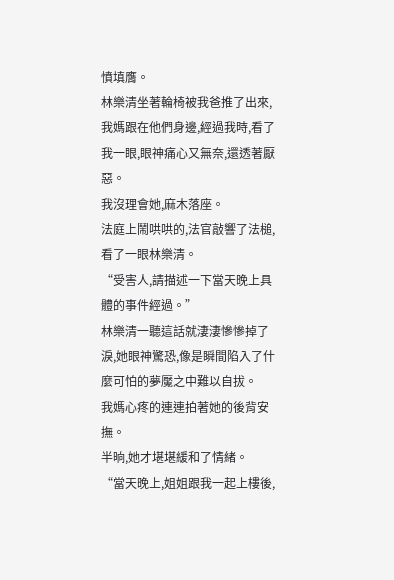憤填膺。
林樂清坐著輪椅被我爸推了出來,我媽跟在他們身邊,經過我時,看了我一眼,眼神痛心又無奈,還透著厭惡。
我沒理會她,麻木落座。
法庭上鬧哄哄的,法官敲響了法槌,看了一眼林樂清。
“受害人,請描述一下當天晚上具體的事件經過。”
林樂清一聽這話就淒淒慘慘掉了淚,她眼神驚恐,像是瞬間陷入了什麼可怕的夢魘之中難以自拔。
我媽心疼的連連拍著她的後背安撫。
半晌,她才堪堪緩和了情緒。
“當天晚上,姐姐跟我一起上樓後,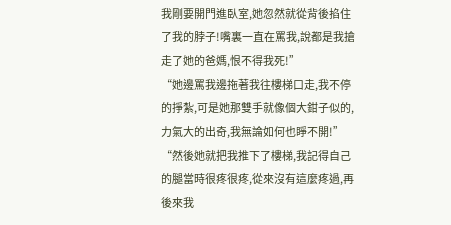我剛要開門進臥室,她忽然就從背後掐住了我的脖子!嘴裏一直在罵我,說都是我搶走了她的爸媽,恨不得我死!”
“她邊罵我邊拖著我往樓梯口走,我不停的掙紮,可是她那雙手就像個大鉗子似的,力氣大的出奇,我無論如何也睜不開!”
“然後她就把我推下了樓梯,我記得自己的腿當時很疼很疼,從來沒有這麼疼過,再後來我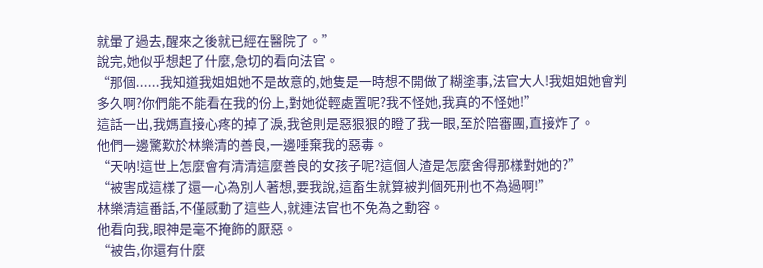就暈了過去,醒來之後就已經在醫院了。”
說完,她似乎想起了什麼,急切的看向法官。
“那個......我知道我姐姐她不是故意的,她隻是一時想不開做了糊塗事,法官大人!我姐姐她會判多久啊?你們能不能看在我的份上,對她從輕處置呢?我不怪她,我真的不怪她!”
這話一出,我媽直接心疼的掉了淚,我爸則是惡狠狠的瞪了我一眼,至於陪審團,直接炸了。
他們一邊驚歎於林樂清的善良,一邊唾棄我的惡毒。
“天呐!這世上怎麼會有清清這麼善良的女孩子呢?這個人渣是怎麼舍得那樣對她的?”
“被害成這樣了還一心為別人著想,要我說,這畜生就算被判個死刑也不為過啊!”
林樂清這番話,不僅感動了這些人,就連法官也不免為之動容。
他看向我,眼神是毫不掩飾的厭惡。
“被告,你還有什麼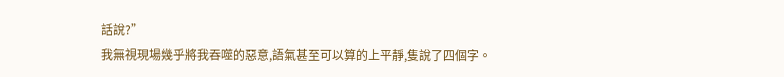話說?”
我無視現場幾乎將我吞噬的惡意,語氣甚至可以算的上平靜,隻說了四個字。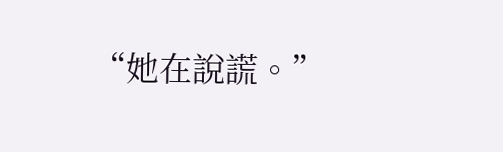“她在說謊。”